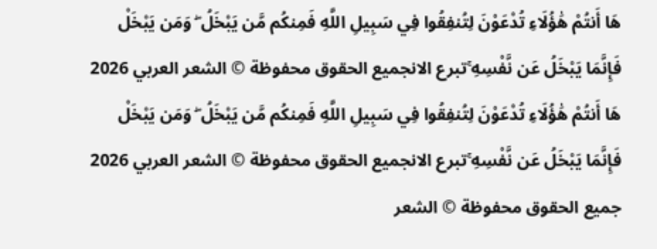هَا أَنتُمْ هَٰؤُلَاءِ تُدْعَوْنَ لِتُنفِقُوا فِي سَبِيلِ اللَّهِ فَمِنكُم مَّن يَبْخَلُ ۖ وَمَن يَبْخَلْ فَإِنَّمَا يَبْخَلُ عَن نَّفْسِهِ ۚتبرع الانجميع الحقوق محفوظة © الشعر العربي 2026
هَا أَنتُمْ هَٰؤُلَاءِ تُدْعَوْنَ لِتُنفِقُوا فِي سَبِيلِ اللَّهِ فَمِنكُم مَّن يَبْخَلُ ۖ وَمَن يَبْخَلْ فَإِنَّمَا يَبْخَلُ عَن نَّفْسِهِ ۚتبرع الانجميع الحقوق محفوظة © الشعر العربي 2026
جميع الحقوق محفوظة © الشعر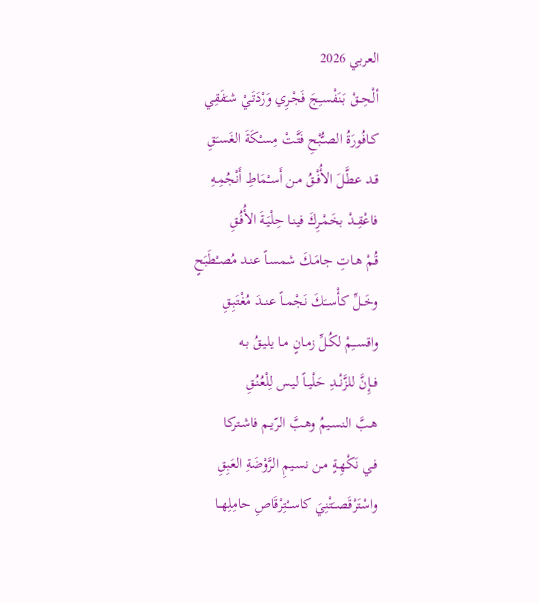العربي 2026
ألْحِــقْ بَنَفْسـِجَ فَجْـرِي وَرْدَتَـيْ شـَفَقِي
كـافُورَةُ الصـُّبْحِ فَتَّـتْ مِسـْكَةَ الغَسـَقِ
قـد عطَّـلَ الأُفْـقُ مـن أَسـْمَاطِ أَنْجُمِـهِ
فاعْقِــدْ بخَمْـرِكَ فينـا حِلْيَـةَ الأُفُـقِ
قُـمْ هـاتِ جامَـكَ شمسـاً عنـد مُصـْطَبَحٍ
وخَــلِّ كأْســَكَ نَجْمــاً عنــدَ مُغْتَبِـقِ
واقســِمْ لكُـلِّ زمـانٍ مـا يليـقُ بـه
فــإِنَّ للزَّنْــدِ حَلْيــاً ليـس لِلْعُنُـقِ
هـبَّ النسـيمُ وهـبَّ الرّيـم فاشـتركا
فـي نَكْهِـةٍ مـن نسـيمِ الرَّوْضَةِ العَبِقِ
واسْتَرْقَصــَتْنِيَ كاســْتِرْقَاصِ حامِلِهــا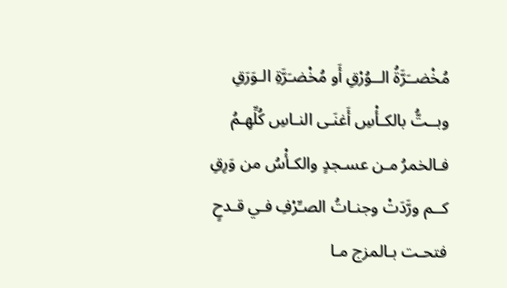مُخْضــَرَّةُ الــوُرْقِ أَو مُخْضـَرَّةِ الـوَرَقِ
وبــتُّ بالكـأْسِ أَغنَـى النـاسِ كُلِّهِـمُ
فـالخمرُ مـن عسـجدٍ والكـأْسُ من وَرِقِ
كــم ورَّدَتْ وجنـاتُ الصـِّرْفِ فـي قـدحٍ
فتحـت بـالمزج مـا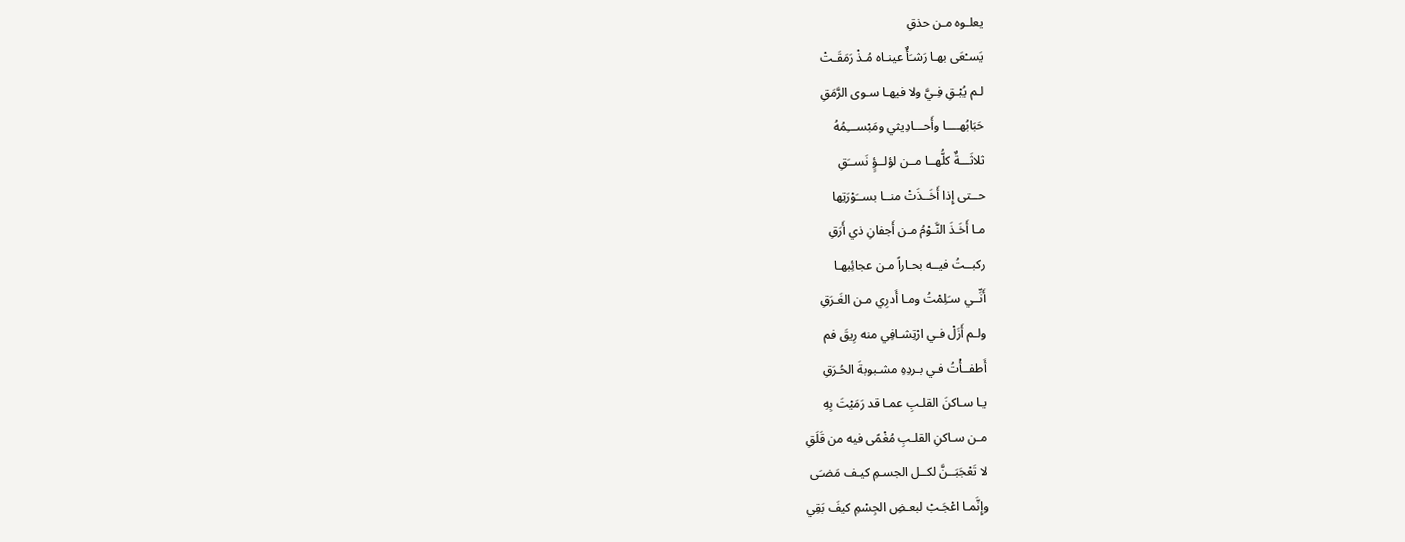يعلـوه مـن حذقِ
يَسـْعَى بهـا رَشـَأٌ عينـاه مُـذْ رَمَقَـتْ
لـم يُبْـقِ فِـيَّ ولا فيهـا سـوى الرَّمَقِ
حَبَابُهــــا وأَحـــادِيثي ومَبْســـِمُهُ
ثلاثَـــةٌ كلُّهــا مــن لؤلــؤٍ نَســَقِ
حــتى إِذا أَخَــذَتْ منــا بســَوْرَتِها
مـا أَخَـذَ النَّـوْمُ مـن أَجفانِ ذي أَرَقِ
ركبــتُ فيــه بحـاراً مـن عجائِبهـا
أَنِّــي سـَلِمْتُ ومـا أَدرِي مـن الغَـرَقِ
ولـم أَزَلْ فـي ارْتِشـافِي منه رِيقَ فم
أَطفــأْتُ فـي بـردِهِ مشـبوبةَ الحُـرَقِ
يـا سـاكنَ القلـبِ عمـا قد رَمَيْتَ بِهِ
مـن سـاكنِ القلـبِ مُغْمًى فيه من قَلَقِ
لا تَعْجَبَــنَّ لكــل الجسـمِ كيـف مَضـَى
وإِنَّمـا اعْجَـبْ لبعـضِ الجِسْمِ كيفَ بَقِي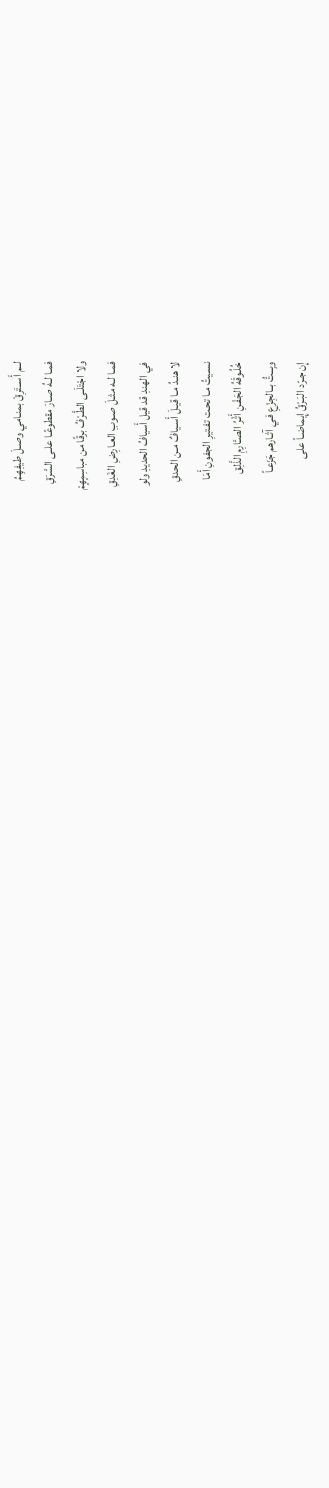لــم أَســتَرِقْ بمنـامي وصـلَ طيفِهِـمُ
فمـا لـهُ صـارَ مقطوعًـا علـى السَّرَقِ
ولا اجْتَلَـى الطَّـرْفُ برقًا من مباسِمٍهٍمْ
فمـا لـه مثـلَ صـوبِ العـارِضِ الغَدِقِ
في الهندِ قد قيل أَسيافُ الحديدِ ولو
لا هنـدُ مـا قيـلَ أَسـيافٌ مـن الحدقِ
نسـيتُ مـا تحـت تفـتيرِ الجفونِ أَمَا
خُلُـوقَهُ الجَفْـنِ أَثْـرُ الصـَّارِمِ الذَّلِق
وبِــتُّ بــالجِزْعِ فـي آثـارهم جَزَعـاً
إِن جـرّد البَـرْقُ إِيماضـاً على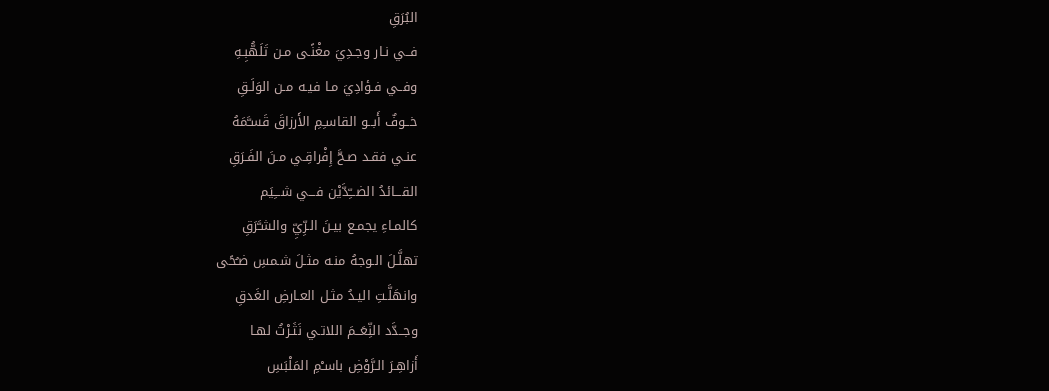البُرَقِ
فــي نـار وجـدِيَ مغْنًـى مـن تَلَهُّبِـهِ
وفــي فـؤادِيَ مـا فيـه مـن الوَلَـقِ
خــوفٌ أَبــو القاسـِمِ الأَرزاقَ قَسـَّمَهُ
عنـي فقـد صـحَّ إِفْراقِـي مـنَ الفَـرَقِ
القـــائدُ الضـــِّدَّيْن فـــي شـــِيَم
كالمـاءِ يجمـع بيـنَ الـرِّيِّ والشـَّرَقِ
تهلَّـلَ الـوجهُ منـه مثـلَ شـمسِ ضـُحًى
وانهَلَّـتِ اليـدُ مثـل العـارضِ الغَدقِ
وجــدَّد النِّعَــمَ اللاتـي نَثَـرْتُ لهـا
أَزاهِـرَ الـرَّوْضِ باسـْمِ المَلْبَسِ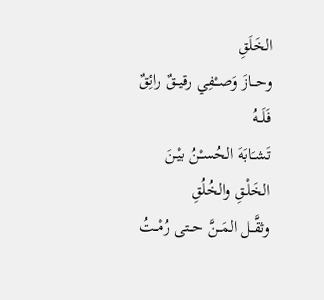الخَلَقِ
وحـــازَ وَصــْفِي رقيــقٌ رائِقٌ فَلَــهُ
تَشـَابَهَ الحُسـْنُ بيْـنَ الخَلْـقِ والخُلُقِ
وثقَّــل المَــنَّ حــتى رُمْــتُ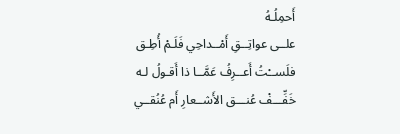أَحمِلُـهُ
علــى عواتِــقِ أَمْــداحِي فَلَـمْ أُطِـق
فلَســْتُ أَعــرِفُ عَمَّــا ذا أَقـولُ لـه
خَفِّـــفْ عُنـــق الأَشــعارِ أَم عُنُقــي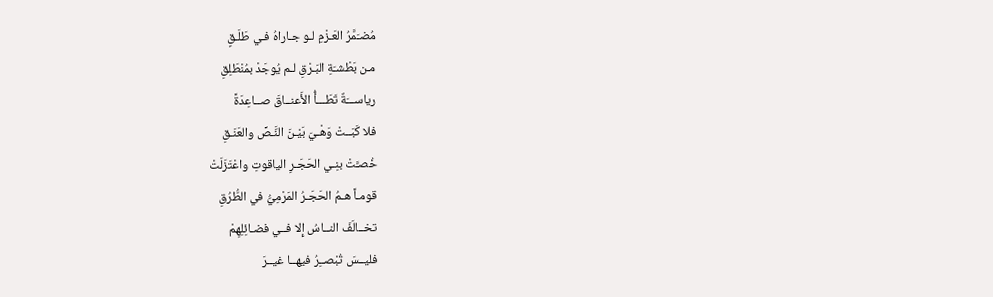مُضـَمَّرُ العَـزْمِ لـو جـاراهُ فـي طَلَـقٍ
مـن بَطْشـَةِ البَـرْقِ لـم يُوجَدْ بمُنْطَلِقِ
رياســـَةٌ تَطَـــأُ الأَعنــاقَ صــاعِدَةً
فلا كَبَــتْ وَهْـيَ بَيْـنَ النَّـصِّ والعَنَـقِ
خُصـَّتْ بنِـي الحَجَـرِ الياقوتِ واعْتَزَلَتْ
قومـاً هـمُ الحَجَـرُ المَرْمِيُّ في الطُّرُقِ
تخــالَفَ النــاسُ إِلا فــي فضـائِلِهِمْ
فليــسَ تُبْصــِرُ فيهــا غيــرَ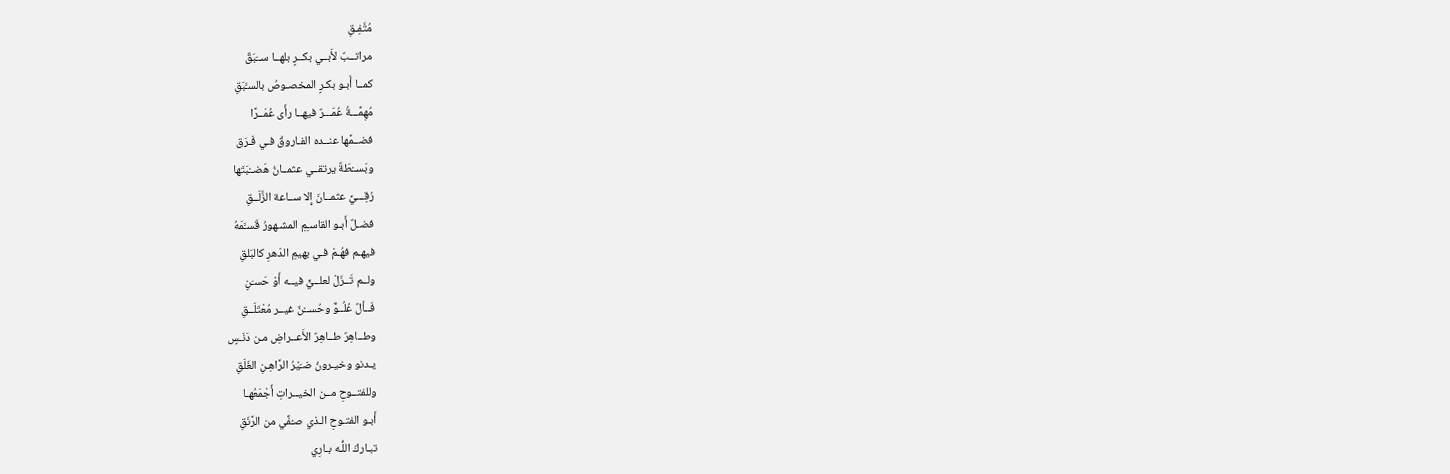مُتَّفِـقِ
مراتــبٌ لأَبــي بكــرٍ بلهــا ســَبَقٌ
كمــا أَبـو بكـرٍ المخصـوصُ بالسـَّبَقِ
مُهِمَّـــةُ عُمَـــرٌ فيهــا رأَى عُمَــرًا
فضــمَّها عنــده الفـاروقُ فـي فَـرَق
وبَســْطَةٌ يرتقــي عثمــانُ هَضــْبَتَها
رُقِـــيَّ عثمــانَ إِلا ســاعة الزَّلَــقِ
فضـلٌ أَبـو القاسـِمِ المشـهورُ قَسـَّمَهُ
فيهـم فهُـمْ فـي بهيمِ الدّهرِ كالبَلقِ
ولــم تَــزَلْ لعلــيٍّ فيــه أَوْ حَسـَنٍ
فَــألٌ عُلُــوٌّ وحُســْنٌ غيــر مُعْتَلَــقِ
وطــاهِرٌ طــاهِرٌ الأَعــراضِ مـن دَنَـسٍ
يـدنو وخيـرونُ ضـَيْرُ الرَّاهِـنِ الغَلَقِ
وللفتــوحِ مــن الخيــراتِ أَجْمَعُهـا
أَبـو الفتـوحِ الـذي صـُفِّي من الرَّنَقِ
تبـاركَ اللُّـه بـارِي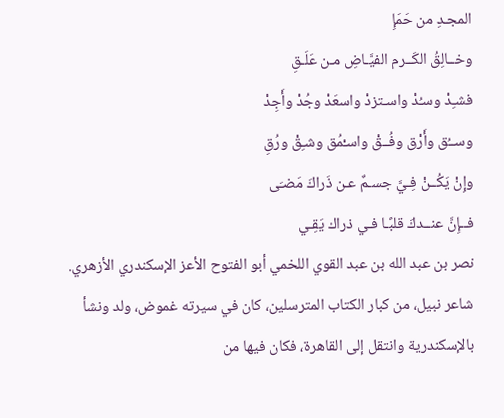المجـدِ من حَمَإِ
وخــالِقُ الكَــرم الفيَّـاضِ مـن عَلَـقِ
فشـِدْ وسـُدْ واسـتزدْ واسعَدْ وجُدْ وأَجِدْ
وســُق وأَرْق وفُــقْ واسـْمُق وشـِقْ ورُقِ
وإِنْ يَكُــنْ فِـيَّ جسـمٌ عـن ذَراكَ مَضـَى
فــإِنَّ عنــدكَ قلبًـا فـي ذراك يَقِـي
نصر بن عبد الله بن عبد القوي اللخمي أبو الفتوح الأعز الإسكندري الأزهري. شاعر نبيل، من كبار الكتاب المترسلين، كان في سيرته غموض، ولد ونشأ بالإسكندرية وانتقل إلى القاهرة، فكان فيها من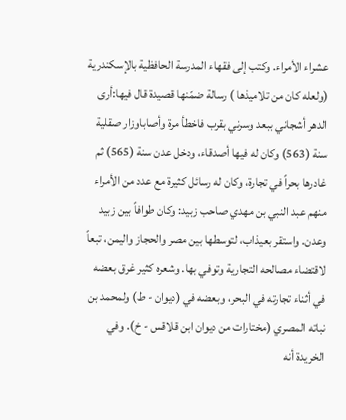عشراء الأمراء. وكتب إلى فقهاء المدرسة الحافظية بالإسكندرية (ولعله كان من تلاميذها ) رسالة ضمّنها قصيدة قال فيها:أرى الدهر أشجاني ببعد وسرني بقرب فاخطأ مرة وأصاباوزار صقلية سنة (563) وكان له فيها أصدقاء، ودخل عدن سنة (565) ثم غادرها بحراً في تجارة، وكان له رسائل كثيرة مع عدد من الأمراء منهم عبد النبي بن مهدي صاحب زبيد: وكان طوافاً بين زبيد وعدن. واستقر بعيذاب، لتوسطها بين مصر والحجاز واليمن، تبعاً لاقتضاء مصالحه التجارية وتوفي بها. وشعره كثير غرق بعضه في أثناء تجارته في البحر، وبعضه في (ديوان - ط) ولمحمد بن نباته المصري (مختارات من ديوان ابن قلاقس - خ). وفي الخريدة أنه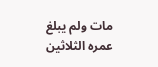مات ولم يبلغ عمره الثلاثين